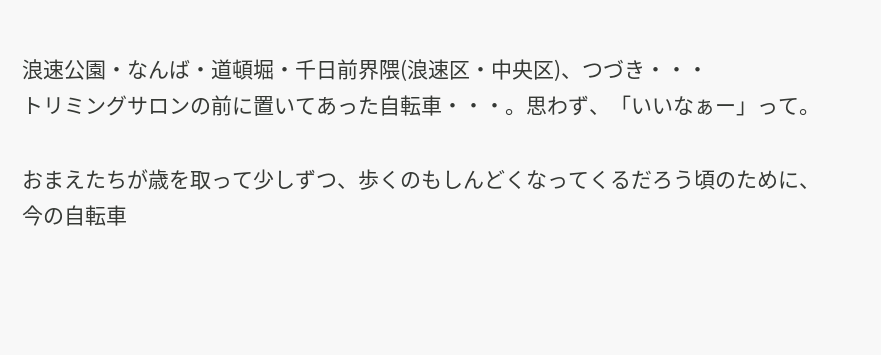浪速公園・なんば・道頓堀・千日前界隈(浪速区・中央区)、つづき・・・
トリミングサロンの前に置いてあった自転車・・・。思わず、「いいなぁー」って。

おまえたちが歳を取って少しずつ、歩くのもしんどくなってくるだろう頃のために、今の自転車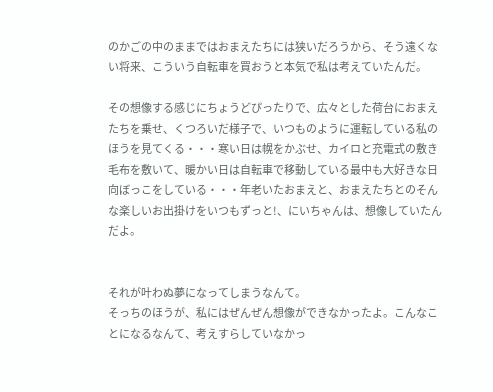のかごの中のままではおまえたちには狭いだろうから、そう遠くない将来、こういう自転車を買おうと本気で私は考えていたんだ。

その想像する感じにちょうどぴったりで、広々とした荷台におまえたちを乗せ、くつろいだ様子で、いつものように運転している私のほうを見てくる・・・寒い日は幌をかぶせ、カイロと充電式の敷き毛布を敷いて、暖かい日は自転車で移動している最中も大好きな日向ぼっこをしている・・・年老いたおまえと、おまえたちとのそんな楽しいお出掛けをいつもずっと!、にいちゃんは、想像していたんだよ。


それが叶わぬ夢になってしまうなんて。
そっちのほうが、私にはぜんぜん想像ができなかったよ。こんなことになるなんて、考えすらしていなかっ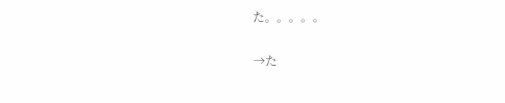た。。。。。

→た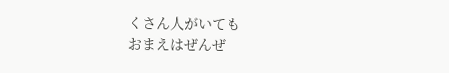くさん人がいても
おまえはぜんぜ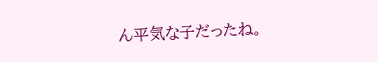ん平気な子だったね。